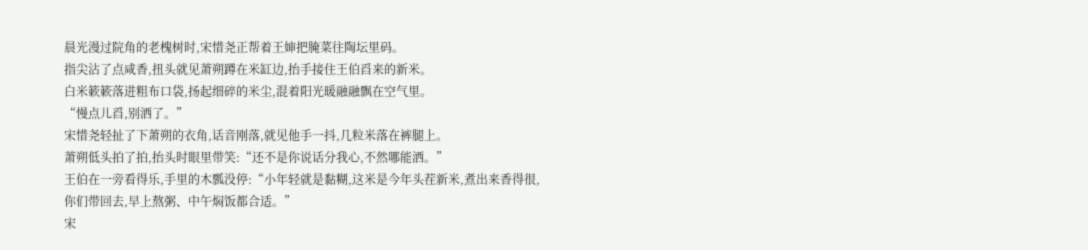晨光漫过院角的老槐树时,宋惜尧正帮着王婶把腌菜往陶坛里码。
指尖沾了点咸香,扭头就见萧朔蹲在米缸边,抬手接住王伯舀来的新米。
白米簌簌落进粗布口袋,扬起细碎的米尘,混着阳光暖融融飘在空气里。
“慢点儿舀,别洒了。”
宋惜尧轻扯了下萧朔的衣角,话音刚落,就见他手一抖,几粒米落在裤腿上。
萧朔低头拍了拍,抬头时眼里带笑:“还不是你说话分我心,不然哪能洒。”
王伯在一旁看得乐,手里的木瓢没停:“小年轻就是黏糊,这米是今年头茬新米,煮出来香得很,你们带回去,早上熬粥、中午焖饭都合适。”
宋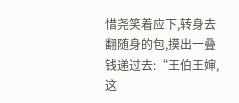惜尧笑着应下,转身去翻随身的包,摸出一叠钱递过去:“王伯王婶,这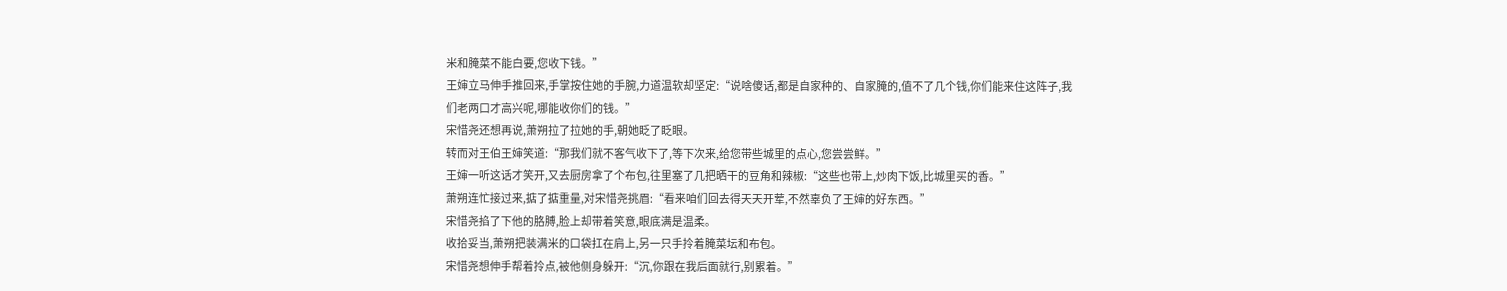米和腌菜不能白要,您收下钱。”
王婶立马伸手推回来,手掌按住她的手腕,力道温软却坚定:“说啥傻话,都是自家种的、自家腌的,值不了几个钱,你们能来住这阵子,我们老两口才高兴呢,哪能收你们的钱。”
宋惜尧还想再说,萧朔拉了拉她的手,朝她眨了眨眼。
转而对王伯王婶笑道:“那我们就不客气收下了,等下次来,给您带些城里的点心,您尝尝鲜。”
王婶一听这话才笑开,又去厨房拿了个布包,往里塞了几把晒干的豆角和辣椒:“这些也带上,炒肉下饭,比城里买的香。”
萧朔连忙接过来,掂了掂重量,对宋惜尧挑眉:“看来咱们回去得天天开荤,不然辜负了王婶的好东西。”
宋惜尧掐了下他的胳膊,脸上却带着笑意,眼底满是温柔。
收拾妥当,萧朔把装满米的口袋扛在肩上,另一只手拎着腌菜坛和布包。
宋惜尧想伸手帮着拎点,被他侧身躲开:“沉,你跟在我后面就行,别累着。”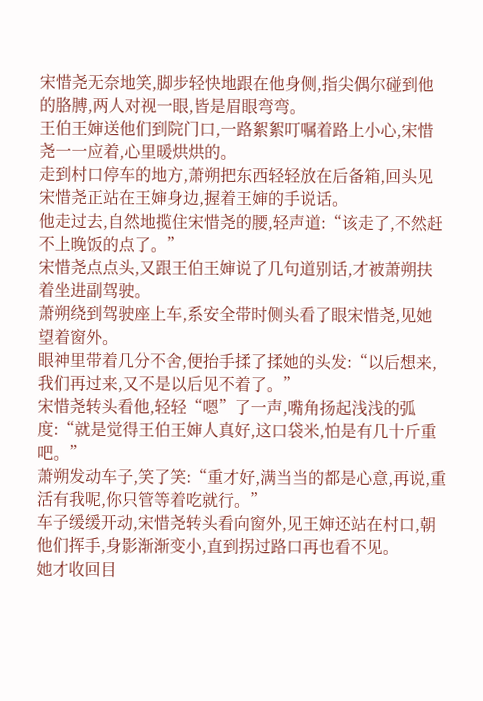宋惜尧无奈地笑,脚步轻快地跟在他身侧,指尖偶尔碰到他的胳膊,两人对视一眼,皆是眉眼弯弯。
王伯王婶送他们到院门口,一路絮絮叮嘱着路上小心,宋惜尧一一应着,心里暖烘烘的。
走到村口停车的地方,萧朔把东西轻轻放在后备箱,回头见宋惜尧正站在王婶身边,握着王婶的手说话。
他走过去,自然地揽住宋惜尧的腰,轻声道:“该走了,不然赶不上晚饭的点了。”
宋惜尧点点头,又跟王伯王婶说了几句道别话,才被萧朔扶着坐进副驾驶。
萧朔绕到驾驶座上车,系安全带时侧头看了眼宋惜尧,见她望着窗外。
眼神里带着几分不舍,便抬手揉了揉她的头发:“以后想来,我们再过来,又不是以后见不着了。”
宋惜尧转头看他,轻轻“嗯”了一声,嘴角扬起浅浅的弧度:“就是觉得王伯王婶人真好,这口袋米,怕是有几十斤重吧。”
萧朔发动车子,笑了笑:“重才好,满当当的都是心意,再说,重活有我呢,你只管等着吃就行。”
车子缓缓开动,宋惜尧转头看向窗外,见王婶还站在村口,朝他们挥手,身影渐渐变小,直到拐过路口再也看不见。
她才收回目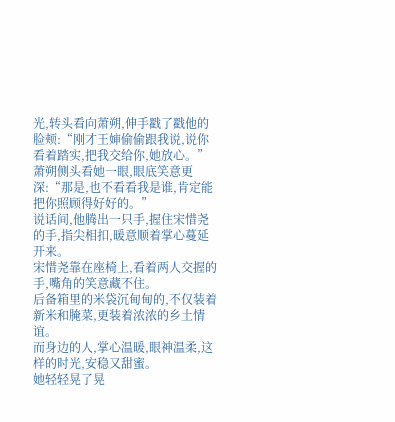光,转头看向萧朔,伸手戳了戳他的脸颊:“刚才王婶偷偷跟我说,说你看着踏实,把我交给你,她放心。”
萧朔侧头看她一眼,眼底笑意更深:“那是,也不看看我是谁,肯定能把你照顾得好好的。”
说话间,他腾出一只手,握住宋惜尧的手,指尖相扣,暖意顺着掌心蔓延开来。
宋惜尧靠在座椅上,看着两人交握的手,嘴角的笑意藏不住。
后备箱里的米袋沉甸甸的,不仅装着新米和腌菜,更装着浓浓的乡土情谊。
而身边的人,掌心温暖,眼神温柔,这样的时光,安稳又甜蜜。
她轻轻晃了晃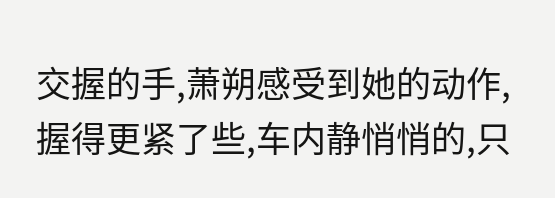交握的手,萧朔感受到她的动作,握得更紧了些,车内静悄悄的,只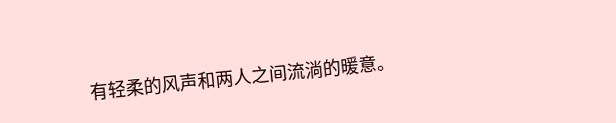有轻柔的风声和两人之间流淌的暖意。